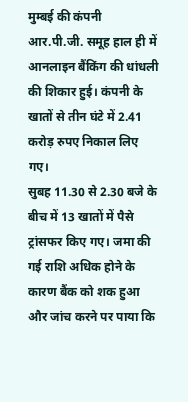मुम्बई की कंपनी आर.पी.जी. समूह हाल ही में आनलाइन बैंकिंग की धांधली की शिकार हुई। कंपनी के खातों से तीन घंटे में 2.41 करोड़ रुपए निकाल लिए गए।
सुबह 11.30 से 2.30 बजे के बीच में 13 खातों में पैसे ट्रांसफर किए गए। जमा की गई राशि अधिक होने के कारण बैंक को शक हुआ और जांच करने पर पाया कि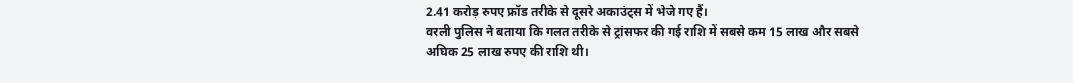2.41 करोड़ रुपए फ्रॉड तरीके से दूसरे अकाउंट्स में भेजे गए हैं।
वरली पुलिस ने बताया कि गलत तरीके से ट्रांसफर की गई राशि में सबसे कम 15 लाख और सबसे अघिक 25 लाख रुपए की राशि थी।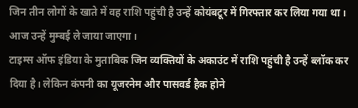जिन तीन लोगों के खाते में वह राशि पहुंची है उन्हें कोयंबटूर में गिरफ्तार कर लिया गया था। आज उन्हें मुम्बई ले जाया जाएगा।
टाइम्स ऑफ इंडिया के मुताबिक जिन व्यक्तियों के अकाउंट में राशि पहुंची है उन्हें ब्लॉक कर दिया है। लेकिन कंपनी का यूजरनेम और पासवर्ड हैक होने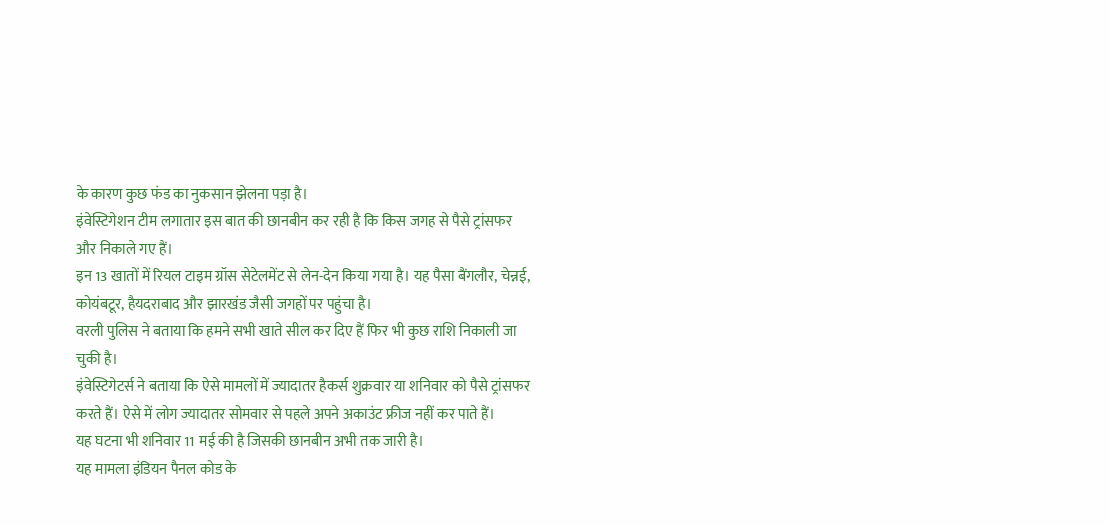के कारण कुछ फंड का नुकसान झेलना पड़ा है।
इंवेस्टिगेशन टीम लगातार इस बात की छानबीन कर रही है कि किस जगह से पैसे ट्रांसफर और निकाले गए हैं।
इन 13 खातों में रियल टाइम ग्रॉस सेटेलमेंट से लेन-देन किया गया है। यह पैसा बैंगलौर, चेन्नई, कोयंबटूर, हैयदराबाद और झारखंड जैसी जगहों पर पहुंचा है।
वरली पुलिस ने बताया कि हमने सभी खाते सील कर दिए हैं फिर भी कुछ राशि निकाली जा चुकी है।
इंवेस्टिगेटर्स ने बताया कि ऐसे मामलों में ज्यादातर हैकर्स शुक्रवार या शनिवार को पैसे ट्रांसफर करते हैं। ऐसे में लोग ज्यादातर सोमवार से पहले अपने अकाउंट फ्रीज नहीं कर पाते हैं।
यह घटना भी शनिवार 11 मई की है जिसकी छानबीन अभी तक जारी है।
यह मामला इंडियन पैनल कोड के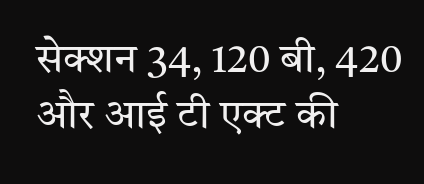सेक्शन 34, 120 बी, 420 और आई टी एक्ट की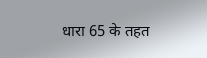धारा 65 के तहत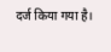दर्ज किया गया है।